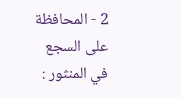2 - المحافظة على السجع في المنثور :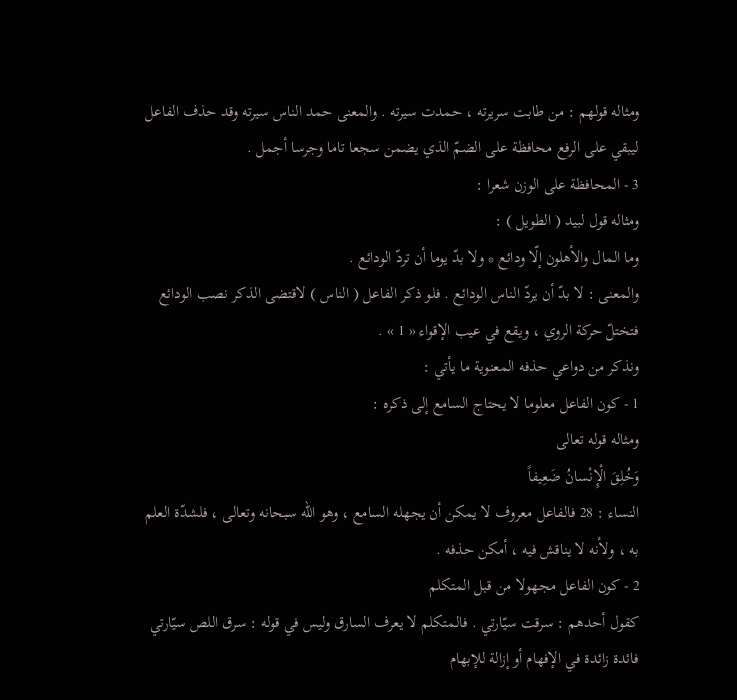ومثاله قولهم : من طابت سريرته ، حمدت سيرته . والمعنى حمد الناس سيرته وقد حذف الفاعل ليبقي على الرفع محافظة على الضمّ الذي يضمن سجعا تاما وجرسا أجمل .
3 - المحافظة على الوزن شعرا :
ومثاله قول لبيد ( الطويل ) :
وما المال والأهلون إلّا ودائع * ولا بدّ يوما أن تردّ الودائع .
والمعنى : لا بدّ أن يردّ الناس الودائع . فلو ذكر الفاعل ( الناس ) لاقتضى الذكر نصب الودائع فتختلّ حركة الروي ، ويقع في عيب الإقواء « 1 » .
ونذكر من دواعي حذفه المعنوية ما يأتي :
1 - كون الفاعل معلوما لا يحتاج السامع إلى ذكره :
ومثاله قوله تعالى
وَخُلِقَ الْإِنْسانُ ضَعِيفاً
النساء : 28 فالفاعل معروف لا يمكن أن يجهله السامع ، وهو اللّه سبحانه وتعالى ، فلشدّة العلم به ، ولأنه لا يناقش فيه ، أمكن حذفه .
2 - كون الفاعل مجهولا من قبل المتكلم
كقول أحدهم : سرقت سيّارتي . فالمتكلم لا يعرف السارق وليس في قوله : سرق اللص سيّارتي فائدة زائدة في الإفهام أو إزالة للإبهام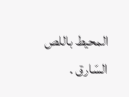المحيط باللص السّارق .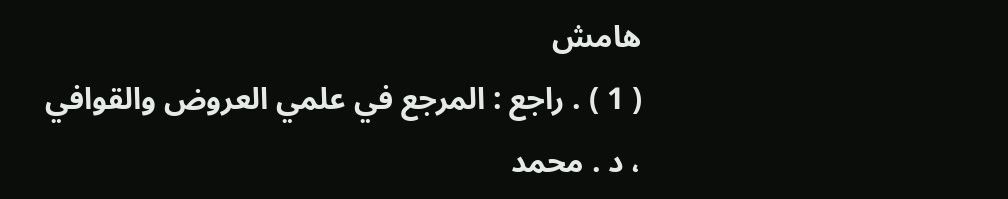هامش
( 1 ) . راجع : المرجع في علمي العروض والقوافي ، د . محمد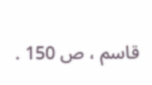قاسم ، ص 150 .